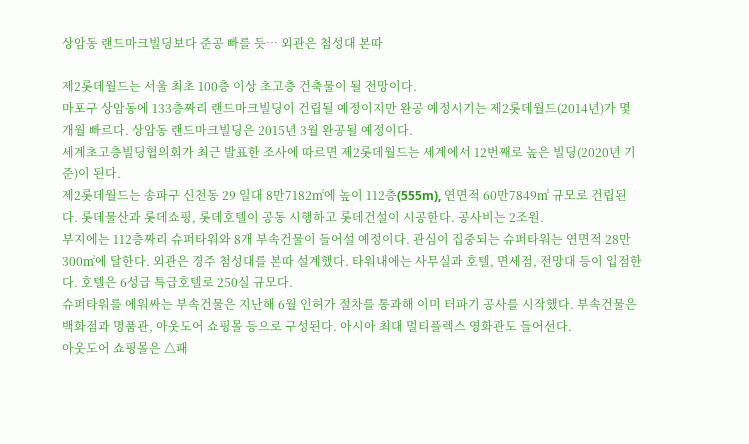상암동 랜드마크빌딩보다 준공 빠를 듯… 외관은 첨성대 본따

제2롯데월드는 서울 최초 100층 이상 초고층 건축물이 될 전망이다.
마포구 상암동에 133층짜리 랜드마크빌딩이 건립될 예정이지만 완공 예정시기는 제2롯데월드(2014년)가 몇 개월 빠르다. 상암동 랜드마크빌딩은 2015년 3월 완공될 예정이다.
세계초고층빌딩협의회가 최근 발표한 조사에 따르면 제2롯데월드는 세계에서 12번째로 높은 빌딩(2020년 기준)이 된다.
제2롯데월드는 송파구 신천동 29 일대 8만7182㎡에 높이 112층(555m), 연면적 60만7849㎡ 규모로 건립된다. 롯데물산과 롯데쇼핑, 롯데호텔이 공동 시행하고 롯데건설이 시공한다. 공사비는 2조원.
부지에는 112층짜리 슈퍼타워와 8개 부속건물이 들어설 예정이다. 관심이 집중되는 슈퍼타워는 연면적 28만300㎡에 달한다. 외관은 경주 첨성대를 본따 설계했다. 타워내에는 사무실과 호텔, 면세점, 전망대 등이 입점한다. 호텔은 6성급 특급호텔로 250실 규모다.
슈퍼타워를 에워싸는 부속건물은 지난해 6월 인허가 절차를 통과해 이미 터파기 공사를 시작했다. 부속건물은 백화점과 명품관, 아웃도어 쇼핑몰 등으로 구성된다. 아시아 최대 멀티플렉스 영화관도 들어선다.
아웃도어 쇼핑몰은 △패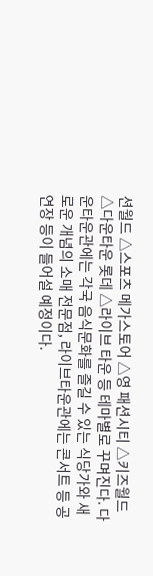션월드 △스포츠 메가스토어 △영 패션시티 △키즈월드 △다운타운 롯데 △라이브 타운 등 테마별로 꾸며진다. 다운타운관에는 각국 음식문화를 즐길 수 있는 식당가와 새로운 개념의 소매 전문점, 라이브타운관에는 콘서트 등 공연장 등이 들어설 예정이다.